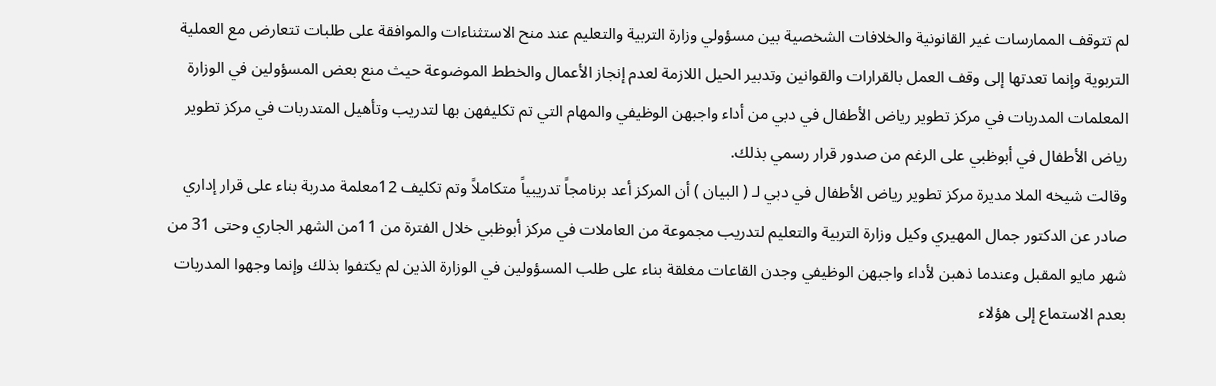لم تتوقف الممارسات غير القانونية والخلافات الشخصية بين مسؤولي وزارة التربية والتعليم عند منح الاستثناءات والموافقة على طلبات تتعارض مع العملية التربوية وإنما تعدتها إلى وقف العمل بالقرارات والقوانين وتدبير الحيل اللازمة لعدم إنجاز الأعمال والخطط الموضوعة حيث منع بعض المسؤولين في الوزارة المعلمات المدربات في مركز تطوير رياض الأطفال في دبي من أداء واجبهن الوظيفي والمهام التي تم تكليفهن بها لتدريب وتأهيل المتدربات في مركز تطوير رياض الأطفال في أبوظبي على الرغم من صدور قرار رسمي بذلك.
وقالت شيخه الملا مديرة مركز تطوير رياض الأطفال في دبي لـ ( البيان ) أن المركز أعد برنامجاً تدريبياً متكاملاً وتم تكليف 12معلمة مدربة بناء على قرار إداري صادر عن الدكتور جمال المهيري وكيل وزارة التربية والتعليم لتدريب مجموعة من العاملات في مركز أبوظبي خلال الفترة من 11من الشهر الجاري وحتى 31 من شهر مايو المقبل وعندما ذهبن لأداء واجبهن الوظيفي وجدن القاعات مغلقة بناء على طلب المسؤولين في الوزارة الذين لم يكتفوا بذلك وإنما وجهوا المدربات بعدم الاستماع إلى هؤلاء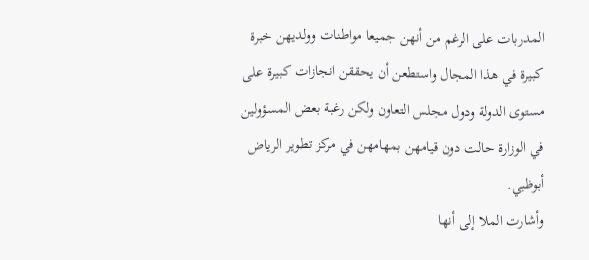المدربات على الرغم من أنهن جميعا مواطنات وولديهن خبرة كبيرة في هذا المجال واستطعن أن يحققن انجازات كبيرة على مستوى الدولة ودول مجلس التعاون ولكن رغبة بعض المسؤولين في الوزارة حالت دون قيامهن بمهامهن في مركز تطوير الرياض أبوظبي.
وأشارت الملا إلى أنها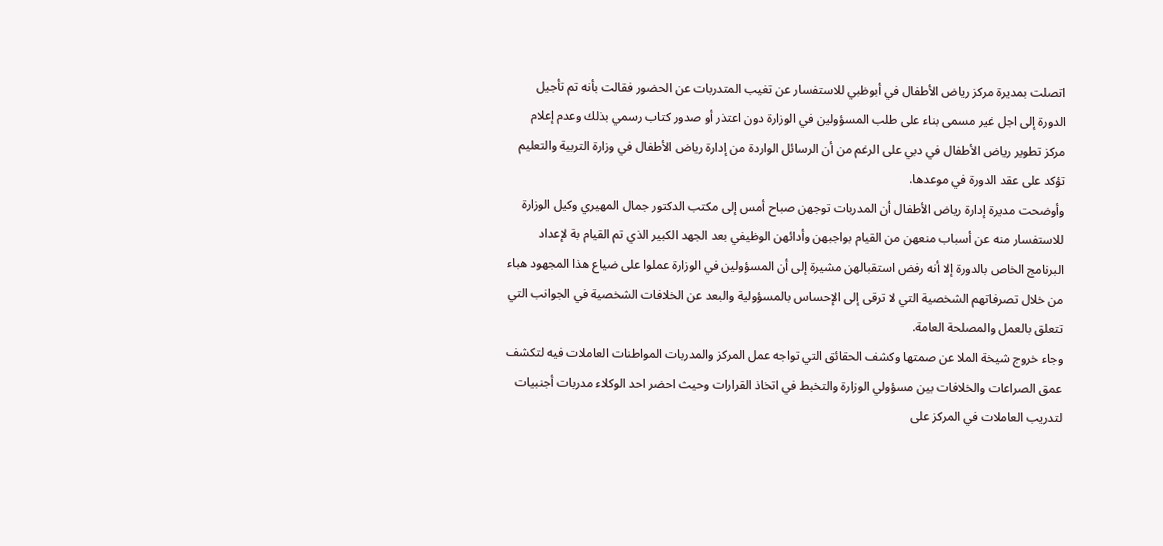اتصلت بمديرة مركز رياض الأطفال في أبوظبي للاستفسار عن تغيب المتدربات عن الحضور فقالت بأنه تم تأجيل الدورة إلى اجل غير مسمى بناء على طلب المسؤولين في الوزارة دون اعتذر أو صدور كتاب رسمي بذلك وعدم إعلام مركز تطوير رياض الأطفال في دبي على الرغم من أن الرسائل الواردة من إدارة رياض الأطفال في وزارة التربية والتعليم تؤكد على عقد الدورة في موعدها.
وأوضحت مديرة إدارة رياض الأطفال أن المدربات توجهن صباح أمس إلى مكتب الدكتور جمال المهيري وكيل الوزارة للاستفسار منه عن أسباب منعهن من القيام بواجبهن وأدائهن الوظيفي بعد الجهد الكبير الذي تم القيام بة لإعداد البرنامج الخاص بالدورة إلا أنه رفض استقبالهن مشيرة إلى أن المسؤولين في الوزارة عملوا على ضياع هذا المجهود هباء من خلال تصرفاتهم الشخصية التي لا ترقى إلى الإحساس بالمسؤولية والبعد عن الخلافات الشخصية في الجوانب التي تتعلق بالعمل والمصلحة العامة.
وجاء خروج شيخة الملا عن صمتها وكشف الحقائق التي تواجه عمل المركز والمدربات المواطنات العاملات فيه لتكشف عمق الصراعات والخلافات بين مسؤولي الوزارة والتخبط في اتخاذ القرارات وحيث احضر احد الوكلاء مدربات أجنبيات لتدريب العاملات في المركز على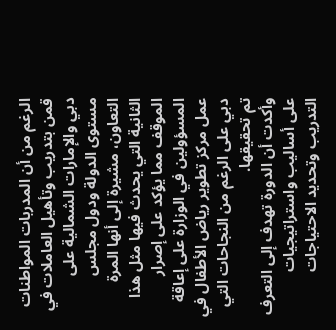الرغم من أن المدربات المواطنات قمن بتدريب وتأهيل العاملات في دبي والإمارات الشمالية على مستوى الدولة ودول مجلس التعاون، مشيرة إلى أنها المرة الثانية التي يحدث فيها مثل هذا الموقف مما يؤكد على إصرار المسؤولين في الوزارة على إعاقة عمل مركز تطوير رياض الأطفال في دبي على الرغم من النجاحات التي تم تحقيقها.
وأكدت أن الدورة تهدف إلى التعرف على أساليب واستراتيجيات التدريب وتحديد الاحتياجات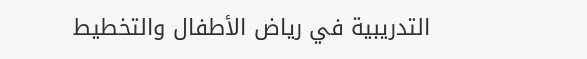التدريبية في رياض الأطفال والتخطيط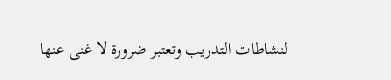لنشاطات التدريب وتعتبر ضرورة لا غنى عنها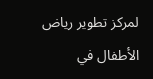لمركز تطوير رياض الأطفال في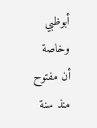أبوظبي وخاصة أن مفتوح منذ سنة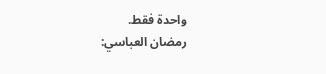واحدة فقط.
رمضان العباسي: